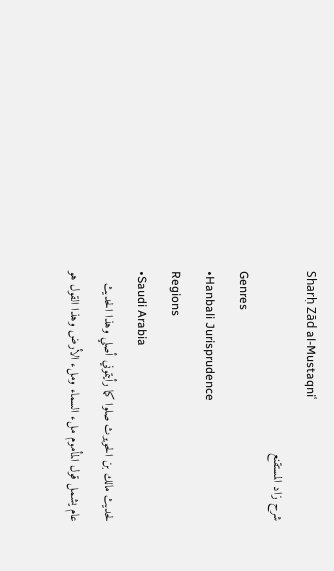Sharḥ Zād al-Mustaqniʿ
شرح زاد المستقنع
Genres
•Hanbali Jurisprudence
Regions
•Saudi Arabia
لحديث مالك بن الحويرث صلوا كما رأيتموني أصلي وهذا الحديث عام يشمل قول المأموم ملء السماء وملء الأرض وهذا القول هو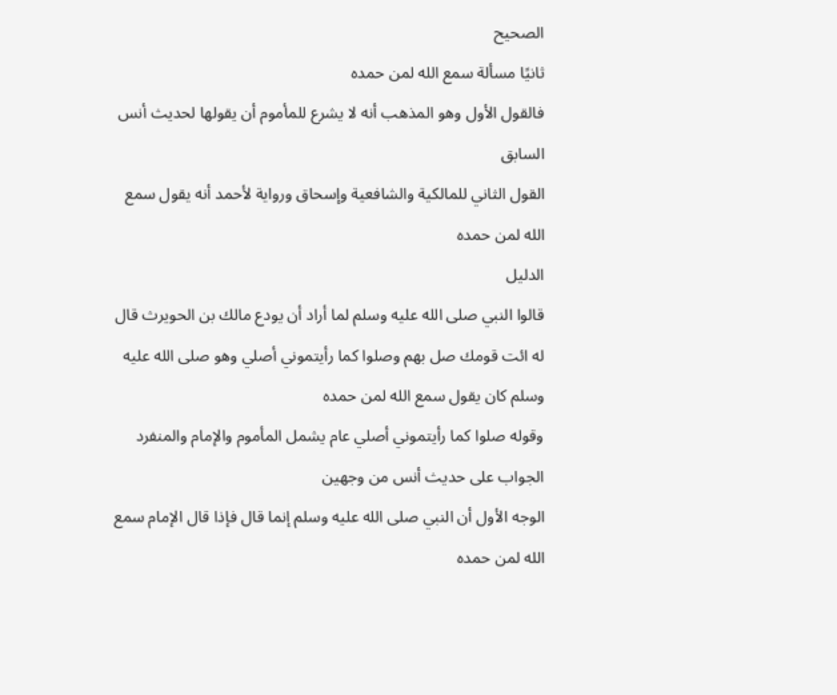الصحيح
ثانيًا مسألة سمع الله لمن حمده
فالقول الأول وهو المذهب أنه لا يشرع للمأموم أن يقولها لحديث أنس السابق
القول الثاني للمالكية والشافعية وإسحاق ورواية لأحمد أنه يقول سمع الله لمن حمده
الدليل
قالوا النبي صلى الله عليه وسلم لما أراد أن يودع مالك بن الحويرث قال له ائت قومك صل بهم وصلوا كما رأيتموني أصلي وهو صلى الله عليه وسلم كان يقول سمع الله لمن حمده
وقوله صلوا كما رأيتموني أصلي عام يشمل المأموم والإمام والمنفرد
الجواب على حديث أنس من وجهين
الوجه الأول أن النبي صلى الله عليه وسلم إنما قال فإذا قال الإمام سمع الله لمن حمده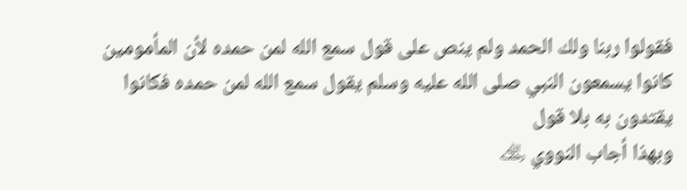فقولوا ربنا ولك الحمد ولم ينص على قول سمع الله لمن حمده لأن المأمومين كانوا يسمعون النبي صلى الله عليه وسلم يقول سمع الله لمن حمده فكانوا يقتدون به بلا قول
وبهذا أجاب النووي ﵀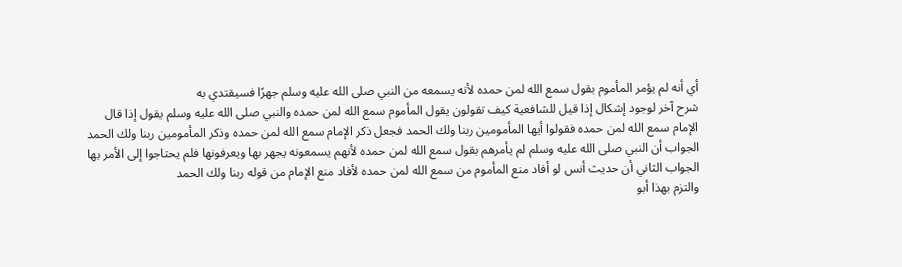أي أنه لم يؤمر المأموم بقول سمع الله لمن حمده لأنه يسمعه من النبي صلى الله عليه وسلم جهرًا فسيقتدي به
شرح آخر لوجود إشكال إذا قيل للشافعية كيف تقولون يقول المأموم سمع الله لمن حمده والنبي صلى الله عليه وسلم يقول إذا قال الإمام سمع الله لمن حمده فقولوا أيها المأمومين ربنا ولك الحمد فجعل ذكر الإمام سمع الله لمن حمده وذكر المأمومين ربنا ولك الحمد
الجواب أن النبي صلى الله عليه وسلم لم يأمرهم بقول سمع الله لمن حمده لأنهم يسمعونه يجهر بها ويعرفونها فلم يحتاجوا إلى الأمر بها
الجواب الثاني أن حديث أنس لو أفاد منع المأموم من سمع الله لمن حمده لأفاد منع الإمام من قوله ربنا ولك الحمد
والتزم بهذا أبو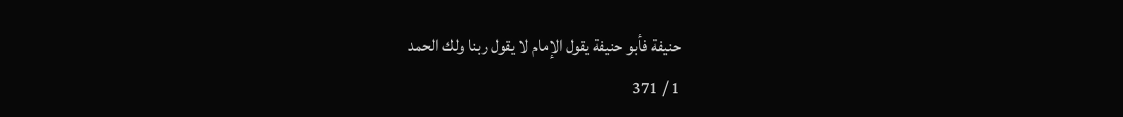حنيفة فأبو حنيفة يقول الإمام لا يقول ربنا ولك الحمد
1 / 371